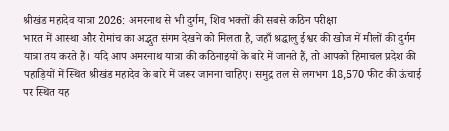श्रीखंड महादेव यात्रा 2026: अमरनाथ से भी दुर्गम, शिव भक्तों की सबसे कठिन परीक्षा
भारत में आस्था और रोमांच का अद्भुत संगम देखने को मिलता है, जहाँ श्रद्धालु ईश्वर की खोज में मीलों की दुर्गम यात्रा तय करते हैं। यदि आप अमरनाथ यात्रा की कठिनाइयों के बारे में जानते हैं, तो आपको हिमाचल प्रदेश की पहाड़ियों में स्थित श्रीखंड महादेव के बारे में जरूर जानना चाहिए। समुद्र तल से लगभग 18,570 फीट की ऊंचाई पर स्थित यह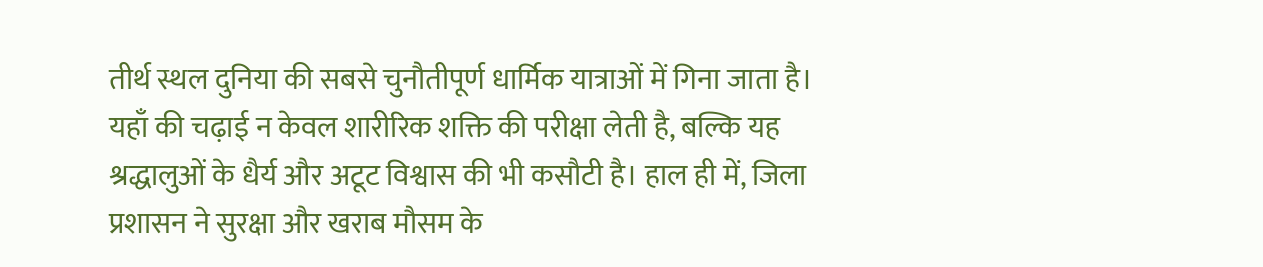तीर्थ स्थल दुनिया की सबसे चुनौतीपूर्ण धार्मिक यात्राओं में गिना जाता है। यहाँ की चढ़ाई न केवल शारीरिक शक्ति की परीक्षा लेती है, बल्कि यह श्रद्धालुओं के धैर्य और अटूट विश्वास की भी कसौटी है। हाल ही में, जिला प्रशासन ने सुरक्षा और खराब मौसम के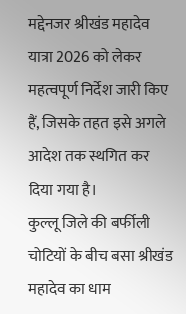मद्देनजर श्रीखंड महादेव यात्रा 2026 को लेकर महत्वपूर्ण निर्देश जारी किए हैं, जिसके तहत इसे अगले आदेश तक स्थगित कर दिया गया है।
कुल्लू जिले की बर्फीली चोटियों के बीच बसा श्रीखंड महादेव का धाम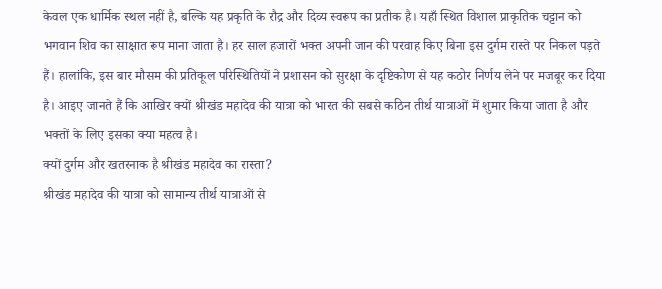केवल एक धार्मिक स्थल नहीं है, बल्कि यह प्रकृति के रौद्र और दिव्य स्वरूप का प्रतीक है। यहाँ स्थित विशाल प्राकृतिक चट्टान को भगवान शिव का साक्षात रूप माना जाता है। हर साल हजारों भक्त अपनी जान की परवाह किए बिना इस दुर्गम रास्ते पर निकल पड़ते हैं। हालांकि, इस बार मौसम की प्रतिकूल परिस्थितियों ने प्रशासन को सुरक्षा के दृष्टिकोण से यह कठोर निर्णय लेने पर मजबूर कर दिया है। आइए जानते हैं कि आखिर क्यों श्रीखंड महादेव की यात्रा को भारत की सबसे कठिन तीर्थ यात्राओं में शुमार किया जाता है और भक्तों के लिए इसका क्या महत्व है।
क्यों दुर्गम और खतरनाक है श्रीखंड महादेव का रास्ता?
श्रीखंड महादेव की यात्रा को सामान्य तीर्थ यात्राओं से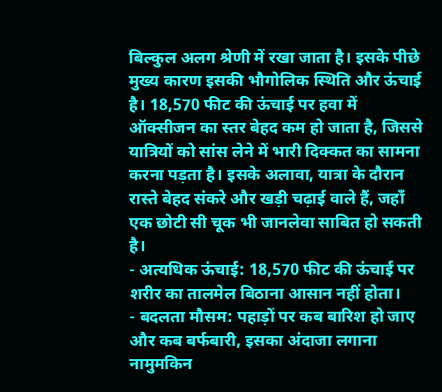बिल्कुल अलग श्रेणी में रखा जाता है। इसके पीछे मुख्य कारण इसकी भौगोलिक स्थिति और ऊंचाई है। 18,570 फीट की ऊंचाई पर हवा में ऑक्सीजन का स्तर बेहद कम हो जाता है, जिससे यात्रियों को सांस लेने में भारी दिक्कत का सामना करना पड़ता है। इसके अलावा, यात्रा के दौरान रास्ते बेहद संकरे और खड़ी चढ़ाई वाले हैं, जहाँ एक छोटी सी चूक भी जानलेवा साबित हो सकती है।
- अत्यधिक ऊंचाई: 18,570 फीट की ऊंचाई पर शरीर का तालमेल बिठाना आसान नहीं होता।
- बदलता मौसम: पहाड़ों पर कब बारिश हो जाए और कब बर्फबारी, इसका अंदाजा लगाना नामुमकिन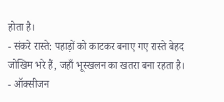होता है।
- संकरे रास्ते: पहाड़ों को काटकर बनाए गए रास्ते बेहद जोखिम भरे हैं, जहाँ भूस्खलन का खतरा बना रहता है।
- ऑक्सीजन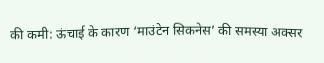की कमी: ऊंचाई के कारण ‘माउंटेन सिकनेस’ की समस्या अक्सर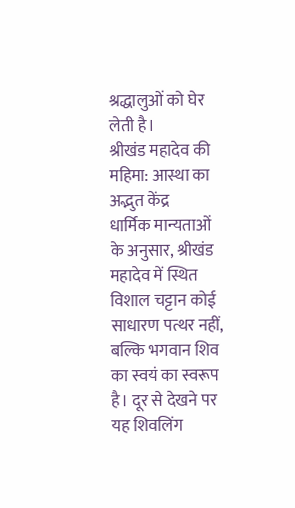श्रद्धालुओं को घेर लेती है।
श्रीखंड महादेव की महिमा: आस्था का अद्भुत केंद्र
धार्मिक मान्यताओं के अनुसार, श्रीखंड महादेव में स्थित विशाल चट्टान कोई साधारण पत्थर नहीं, बल्कि भगवान शिव का स्वयं का स्वरूप है। दूर से देखने पर यह शिवलिंग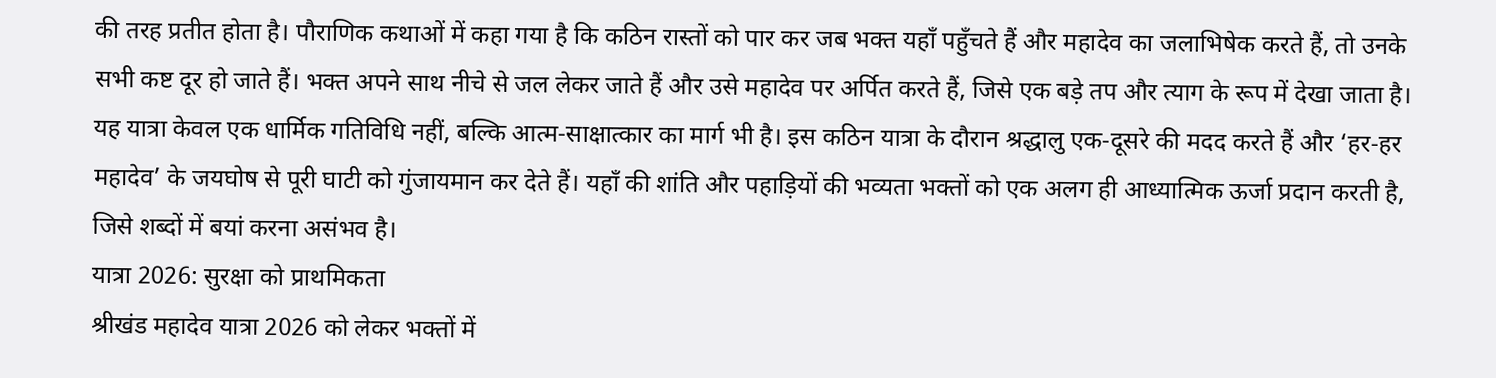की तरह प्रतीत होता है। पौराणिक कथाओं में कहा गया है कि कठिन रास्तों को पार कर जब भक्त यहाँ पहुँचते हैं और महादेव का जलाभिषेक करते हैं, तो उनके सभी कष्ट दूर हो जाते हैं। भक्त अपने साथ नीचे से जल लेकर जाते हैं और उसे महादेव पर अर्पित करते हैं, जिसे एक बड़े तप और त्याग के रूप में देखा जाता है।
यह यात्रा केवल एक धार्मिक गतिविधि नहीं, बल्कि आत्म-साक्षात्कार का मार्ग भी है। इस कठिन यात्रा के दौरान श्रद्धालु एक-दूसरे की मदद करते हैं और ‘हर-हर महादेव’ के जयघोष से पूरी घाटी को गुंजायमान कर देते हैं। यहाँ की शांति और पहाड़ियों की भव्यता भक्तों को एक अलग ही आध्यात्मिक ऊर्जा प्रदान करती है, जिसे शब्दों में बयां करना असंभव है।
यात्रा 2026: सुरक्षा को प्राथमिकता
श्रीखंड महादेव यात्रा 2026 को लेकर भक्तों में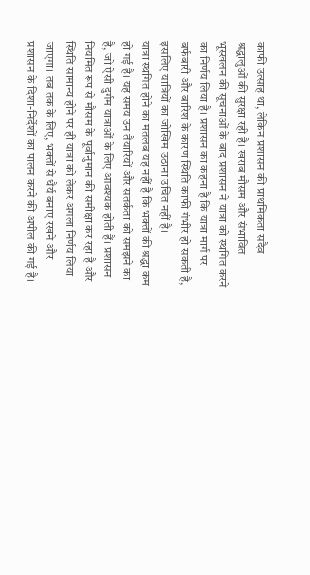काफी उत्साह था, लेकिन प्रशासन की प्राथमिकता सदैव श्रद्धालुओं की सुरक्षा रही है। खराब मौसम और संभावित भूस्खलन की सूचनाओं के बाद प्रशासन ने यात्रा को स्थगित करने का निर्णय लिया है। प्रशासन का कहना है कि यात्रा मार्ग पर बर्फबारी और बारिश के कारण स्थिति काफी गंभीर हो सकती है, इसलिए यात्रियों का जोखिम उठाना उचित नहीं है।
यात्रा स्थगित होने का मतलब यह नहीं है कि भक्तों की श्रद्धा कम हो गई है। यह समय उन तैयारियों और सतर्कता को समझने का है, जो ऐसी दुर्गम यात्राओं के लिए आवश्यक होती हैं। प्रशासन नियमित रूप से मौसम के पूर्वानुमान की समीक्षा कर रहा है और स्थिति सामान्य होने पर ही यात्रा को लेकर अगला निर्णय लिया जाएगा। तब तक के लिए, भक्तों से धैर्य बनाए रखने और प्रशासन के दिशा-निर्देशों का पालन करने की अपील की गई है।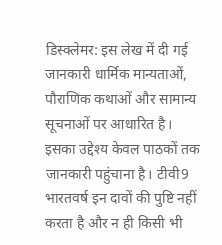डिस्क्लेमर: इस लेख में दी गई जानकारी धार्मिक मान्यताओं, पौराणिक कथाओं और सामान्य सूचनाओं पर आधारित है। इसका उद्देश्य केवल पाठकों तक जानकारी पहुंचाना है। टीवी9 भारतवर्ष इन दावों की पुष्टि नहीं करता है और न ही किसी भी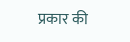प्रकार की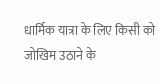धार्मिक यात्रा के लिए किसी को जोखिम उठाने के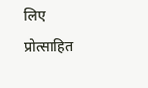लिए प्रोत्साहित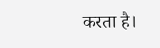करता है।